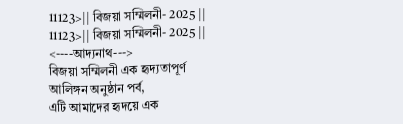11123>|| বিজয়া সম্মিলনী- 2025 ||
11123>|| বিজয়া সম্মিলনী- 2025 ||
<----আদ্যনাথ--->
বিজয়া সম্মিলনী এক হৃদ্যতাপূর্ণ আলিঙ্গন অনুষ্ঠান পর্ব,
এটি আমাদের হৃদয়ে এক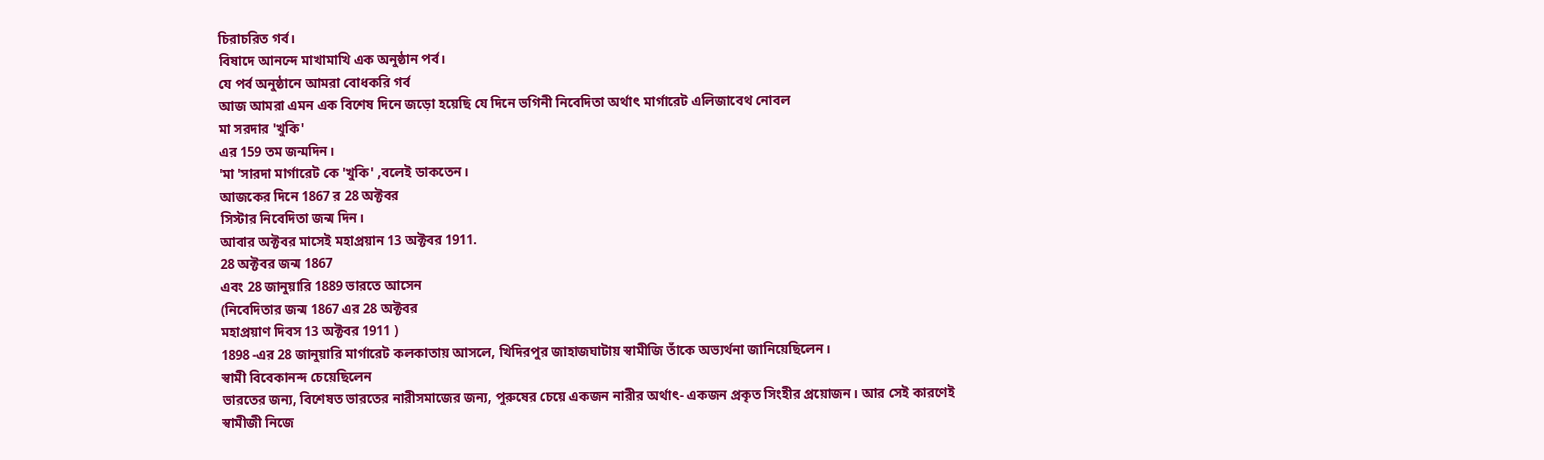চিরাচরিত গর্ব।
বিষাদে আনন্দে মাখামাখি এক অনুষ্ঠান পর্ব।
যে পর্ব অনুষ্ঠানে আমরা বোধকরি গর্ব
আজ আমরা এমন এক বিশেষ দিনে জড়ো হয়েছি যে দিনে ভগিনী নিবেদিতা অর্থাৎ মার্গারেট এলিজাবেথ নোবল
মা সরদার 'খুকি'
এর 159 তম জন্মদিন।
'মা 'সারদা মার্গারেট কে 'খুকি' ,বলেই ডাকতেন।
আজকের দিনে 1867 র 28 অক্টবর
সিস্টার নিবেদিতা জন্ম দিন।
আবার অক্টবর মাসেই মহাপ্রয়ান 13 অক্টবর 1911.
28 অক্টবর জন্ম 1867
এবং 28 জানুয়ারি 1889 ভারতে আসেন
(নিবেদিতার জন্ম 1867 এর 28 অক্টবর
মহাপ্রয়াণ দিবস 13 অক্টবর 1911 )
1898 -এর 28 জানুয়ারি মার্গারেট কলকাতায় আসলে, খিদিরপুর জাহাজঘাটায় স্বামীজি তাঁকে অভ্যর্থনা জানিয়েছিলেন।
স্বামী বিবেকানন্দ চেয়েছিলেন
ভারতের জন্য, বিশেষত ভারতের নারীসমাজের জন্য, পুরুষের চেয়ে একজন নারীর অর্থাৎ- একজন প্রকৃত সিংহীর প্রয়োজন। আর সেই কারণেই
স্বামীজী নিজে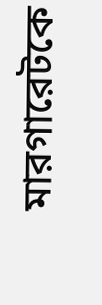মারগারেটকে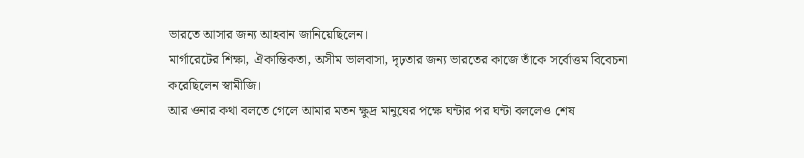ভারতে আসার জন্য আহবান জানিয়েছিলেন।
মার্গারেটের শিক্ষা, ঐকান্তিকতা, অসীম ভালবাসা, দৃঢ়তার জন্য ভারতের কাজে তাঁকে সর্বোত্তম বিবেচনা করেছিলেন স্বামীজি।
আর ওনার কথা বলতে গেলে আমার মতন ক্ষুদ্র মানুষের পক্ষে ঘন্টার পর ঘন্টা বললেও শেষ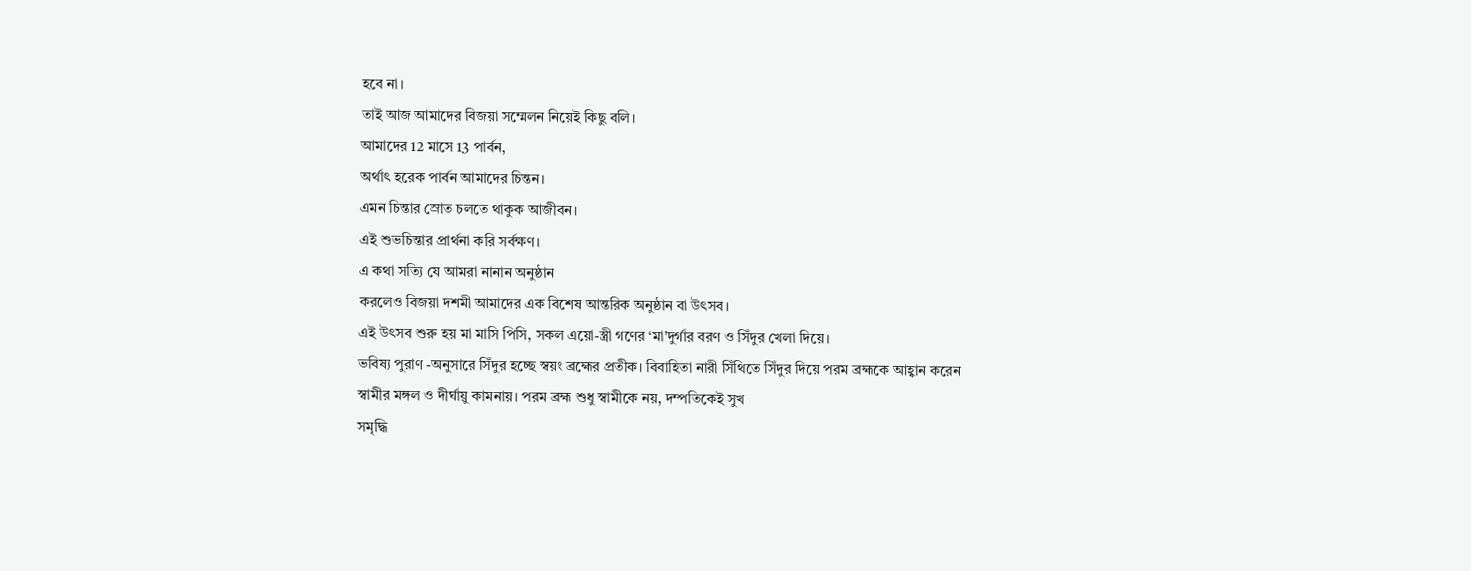হবে না।
তাই আজ আমাদের বিজয়া সম্মেলন নিয়েই কিছু বলি।
আমাদের 12 মাসে 13 পার্বন,
অর্থাৎ হরেক পার্বন আমাদের চিন্তন।
এমন চিন্তার স্রোত চলতে থাকুক আজীবন।
এই শুভচিন্তার প্রার্থনা করি সর্বক্ষণ।
এ কথা সত্যি যে আমরা নানান অনুষ্ঠান
করলেও বিজয়া দশমী আমাদের এক বিশেষ আন্তরিক অনুষ্ঠান বা উৎসব।
এই উৎসব শুরু হয় মা মাসি পিসি, সকল এয়ো-স্ত্রী গণের ‘মা’দুর্গার বরণ ও সিঁদুর খেলা দিয়ে।
ভবিষ্য পুরাণ -অনুসারে সিঁদুর হচ্ছে স্বয়ং ব্রহ্মের প্রতীক। বিবাহিতা নারী সিঁথিতে সিঁদুর দিয়ে পরম ব্রহ্মকে আহ্বান করেন স্বামীর মঙ্গল ও দীর্ঘায়ু কামনায়। পরম ব্রহ্ম শুধু স্বামীকে নয়, দম্পতিকেই সুখ
সমৃদ্ধি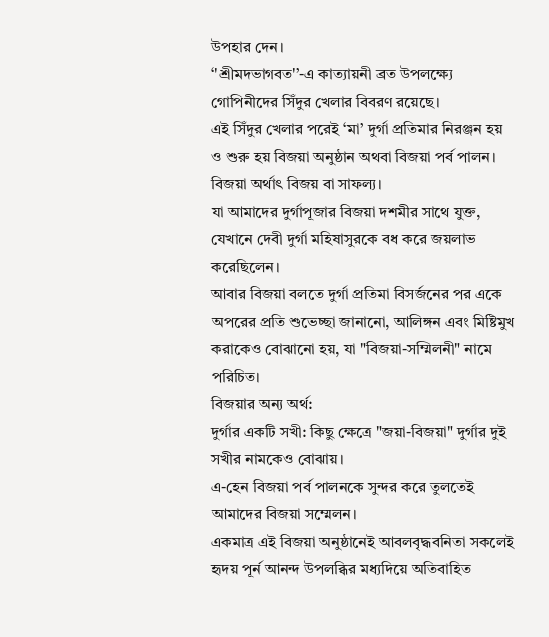উপহার দেন।
‘'শ্রীমদভাগবত'’-এ কাত্যায়নী ব্রত উপলক্ষ্যে গোপিনীদের সিঁদুর খেলার বিবরণ রয়েছে।
এই সিঁদুর খেলার পরেই ‘মা’ দুর্গা প্রতিমার নিরঞ্জন হয় ও শুরু হয় বিজয়া অনুষ্ঠান অথবা বিজয়া পর্ব পালন।
বিজয়া অর্থাৎ বিজয় বা সাফল্য।
যা আমাদের দুর্গাপূজার বিজয়া দশমীর সাথে যুক্ত,
যেখানে দেবী দুর্গা মহিষাসুরকে বধ করে জয়লাভ করেছিলেন।
আবার বিজয়া বলতে দুর্গা প্রতিমা বিসর্জনের পর একে অপরের প্রতি শুভেচ্ছা জানানো, আলিঙ্গন এবং মিষ্টিমুখ করাকেও বোঝানো হয়, যা "বিজয়া-সম্মিলনী" নামে পরিচিত।
বিজয়ার অন্য অর্থ:
দুর্গার একটি সখী: কিছু ক্ষেত্রে "জয়া-বিজয়া" দুর্গার দুই সখীর নামকেও বোঝায়।
এ-হেন বিজয়া পর্ব পালনকে সুন্দর করে তুলতেই আমাদের বিজয়া সম্মেলন।
একমাত্ৰ এই বিজয়া অনুষ্ঠানেই আবলবৃদ্ধবনিতা সকলেই হৃদয় পূর্ন আনন্দ উপলব্ধির মধ্যদিয়ে অতিবাহিত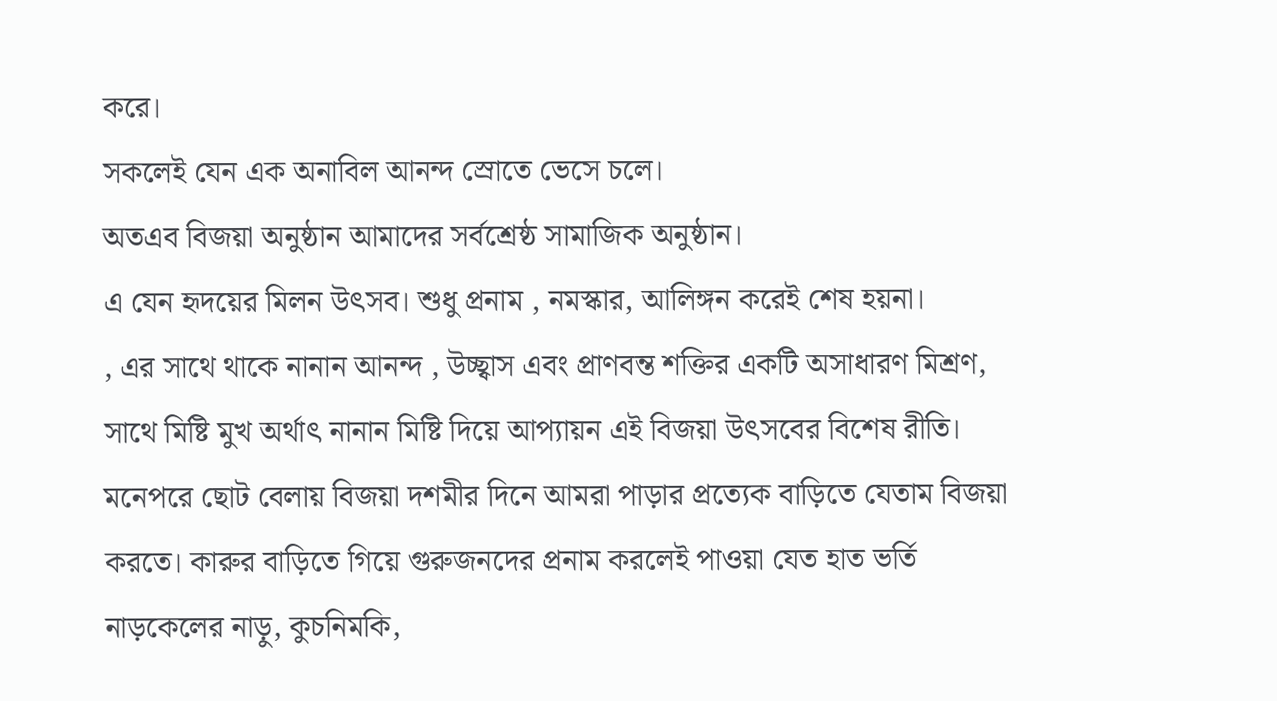করে।
সকলেই যেন এক অনাবিল আনন্দ স্রোতে ভেসে চলে।
অতএব বিজয়া অনুষ্ঠান আমাদের সর্বশ্ৰেষ্ঠ সামাজিক অনুষ্ঠান।
এ যেন হৃদয়ের মিলন উৎসব। শুধু প্রনাম , নমস্কার, আলিঙ্গন করেই শেষ হয়না।
, এর সাথে থাকে নানান আনন্দ , উচ্ছ্বাস এবং প্রাণবন্ত শক্তির একটি অসাধারণ মিশ্রণ, সাথে মিষ্টি মুখ অর্থাৎ নানান মিষ্টি দিয়ে আপ্যায়ন এই বিজয়া উৎসবের বিশেষ রীতি।
মনেপরে ছোট বেলায় বিজয়া দশমীর দিনে আমরা পাড়ার প্রত্যেক বাড়িতে যেতাম বিজয়া করতে। কারুর বাড়িতে গিয়ে গুরুজনদের প্রনাম করলেই পাওয়া যেত হাত ভর্তি নাড়কেলের নাড়ু, কুচনিমকি,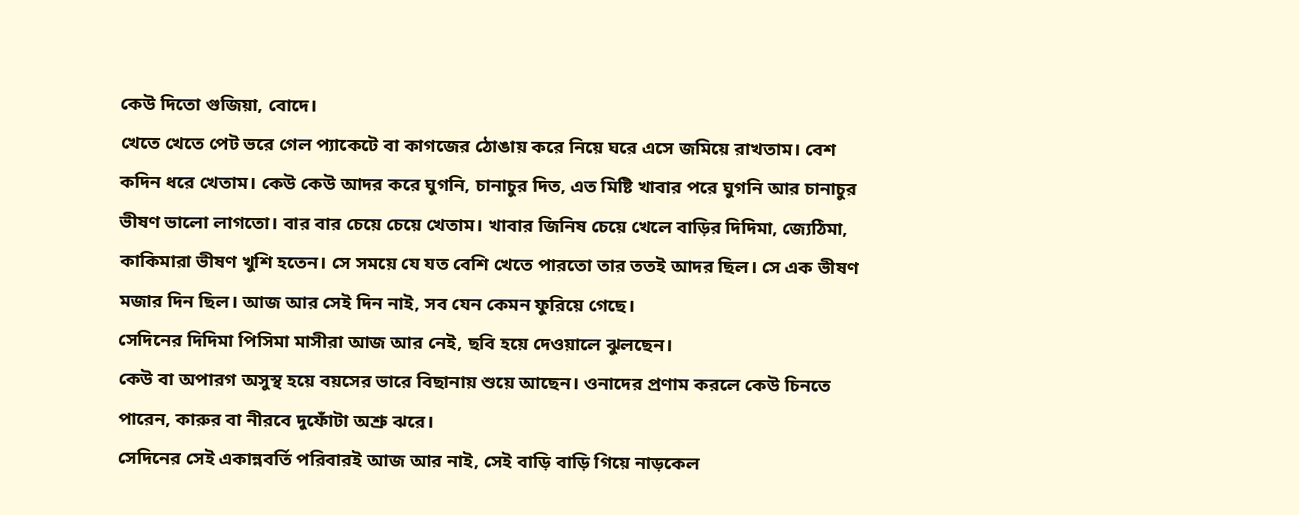কেউ দিতো গুজিয়া, বোদে।
খেতে খেতে পেট ভরে গেল প্যাকেটে বা কাগজের ঠোঙায় করে নিয়ে ঘরে এসে জমিয়ে রাখতাম। বেশ কদিন ধরে খেতাম। কেউ কেউ আদর করে ঘুগনি, চানাচুর দিত, এত মিষ্টি খাবার পরে ঘুগনি আর চানাচুর ভীষণ ভালো লাগতো। বার বার চেয়ে চেয়ে খেতাম। খাবার জিনিষ চেয়ে খেলে বাড়ির দিদিমা, জ্যেঠিমা, কাকিমারা ভীষণ খুশি হতেন। সে সময়ে যে যত বেশি খেতে পারতো তার ততই আদর ছিল। সে এক ভীষণ মজার দিন ছিল। আজ আর সেই দিন নাই, সব যেন কেমন ফুরিয়ে গেছে।
সেদিনের দিদিমা পিসিমা মাসীরা আজ আর নেই, ছবি হয়ে দেওয়ালে ঝুলছেন।
কেউ বা অপারগ অসুস্থ হয়ে বয়সের ভারে বিছানায় শুয়ে আছেন। ওনাদের প্রণাম করলে কেউ চিনতে পারেন, কারুর বা নীরবে দুফোঁটা অশ্রু ঝরে।
সেদিনের সেই একান্নবর্তি পরিবারই আজ আর নাই, সেই বাড়ি বাড়ি গিয়ে নাড়কেল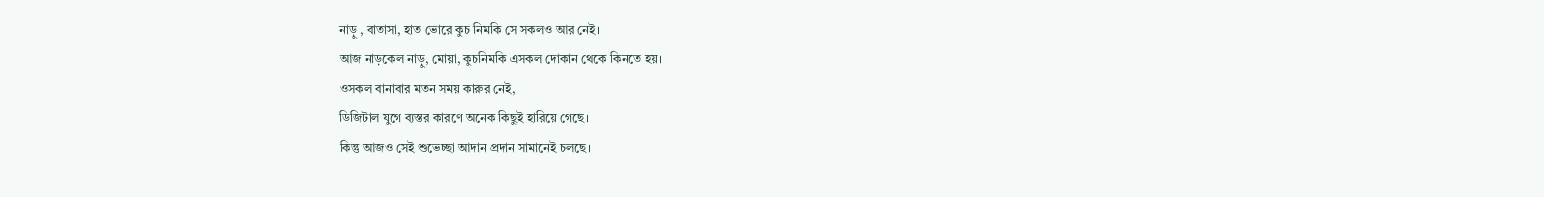নাড়ু , বাতাসা, হাত ভোরে কুচ নিমকি সে সকলও আর নেই।
আজ নাড়কেল নাড়ু, মোয়া, কুচনিমকি এসকল দোকান থেকে কিনতে হয়।
ওসকল বানাবার মতন সময় কারুর নেই,
ডিজিটাল যুগে ব্যস্তর কারণে অনেক কিছুই হারিয়ে গেছে।
কিন্তু আজও সেই শুভেচ্ছা আদান প্রদান সামানেই চলছে।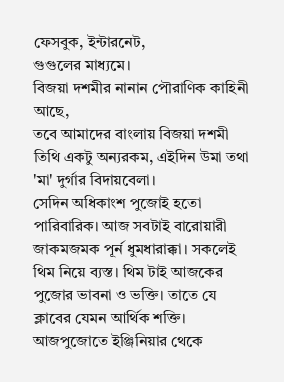ফেসবুক, ইন্টারনেট,
গুগুলের মাধ্যমে।
বিজয়া দশমীর নানান পৌরাণিক কাহিনী আছে,
তবে আমাদের বাংলায় বিজয়া দশমী তিথি একটু অন্যরকম, এইদিন উমা তথা 'মা' দুর্গার বিদায়বেলা।
সেদিন অধিকাংশ পুজোই হতো পারিবারিক। আজ সবটাই বারোয়ারী জাকমজমক পূর্ন ধুমধারাক্কা। সকলেই থিম নিয়ে ব্যস্ত। থিম টাই আজকের পুজোর ভাবনা ও ভক্তি। তাতে যে ক্লাবের যেমন আর্থিক শক্তি।
আজপুজোতে ইঞ্জিনিয়ার থেকে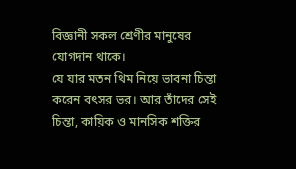বিজ্ঞানী সকল শ্রেণীর মানুষের যোগদান থাকে।
যে যার মতন থিম নিয়ে ভাবনা চিন্তা করেন বৎসর ভর। আর তাঁদের সেই
চিন্তা, কায়িক ও মানসিক শক্তির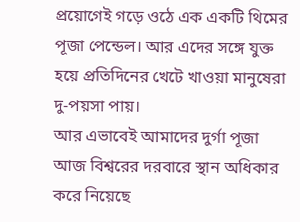প্রয়োগেই গড়ে ওঠে এক একটি থিমের
পূজা পেন্ডেল। আর এদের সঙ্গে যুক্ত হয়ে প্রতিদিনের খেটে খাওয়া মানুষেরা দু-পয়সা পায়।
আর এভাবেই আমাদের দুর্গা পূজা আজ বিশ্বরের দরবারে স্থান অধিকার করে নিয়েছে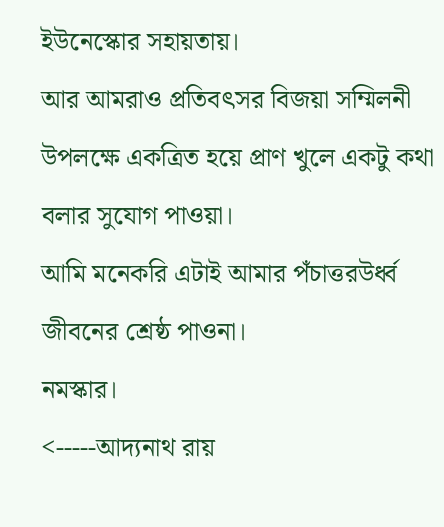ইউনেস্কোর সহায়তায়।
আর আমরাও প্রতিবৎসর বিজয়া সম্মিলনী উপলক্ষে একত্রিত হয়ে প্রাণ খুলে একটু কথা বলার সুযোগ পাওয়া।
আমি মনেকরি এটাই আমার পঁচাত্তরউর্ধ্ব জীবনের শ্রেষ্ঠ পাওনা।
নমস্কার।
<-----আদ্যনাথ রায়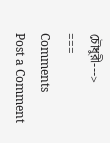চৌধুরী--->
===
Comments
Post a Comment